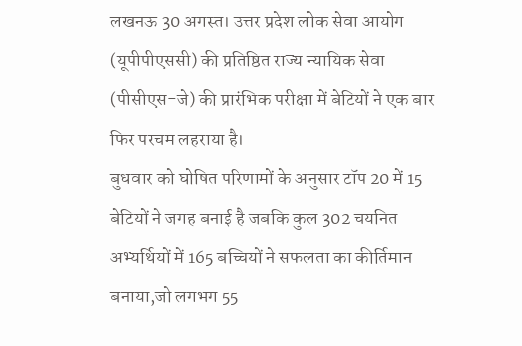लखनऊ 30 अगस्त। उत्तर प्रदेश लोक सेवा आयोग (यूपीपीएससी) की प्रतिष्ठित राज्य न्यायिक सेवा (पीसीएस-जे) की प्रारंभिक परीक्षा में बेटियों ने एक बार फिर परचम लहराया है।
बुधवार को घोषित परिणामों के अनुसार टॉप 20 में 15 बेटियों ने जगह बनाई है जबकि कुल 302 चयनित अभ्यर्थियों में 165 बच्चियों ने सफलता का कीर्तिमान बनाया,जो लगभग 55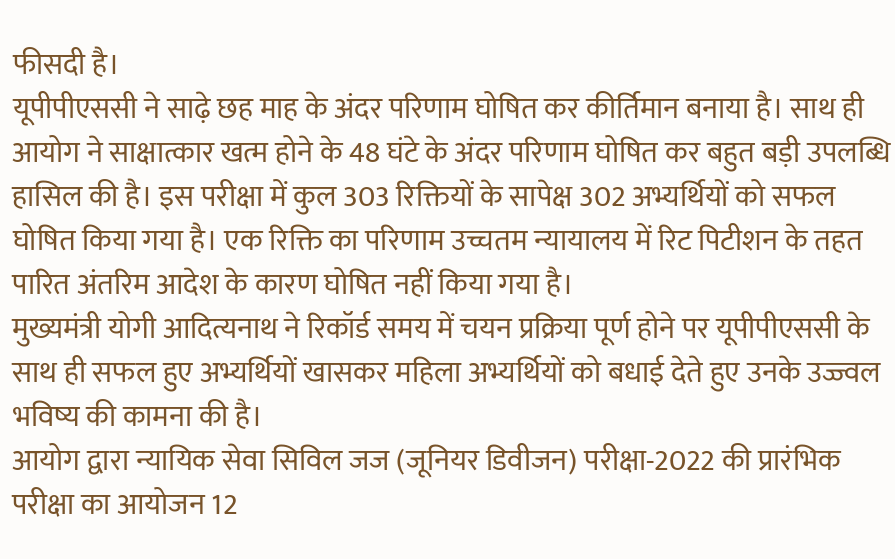फीसदी है।
यूपीपीएससी ने साढ़े छह माह के अंदर परिणाम घोषित कर कीर्तिमान बनाया है। साथ ही आयोग ने साक्षात्कार खत्म होने के 48 घंटे के अंदर परिणाम घोषित कर बहुत बड़ी उपलब्धि हासिल की है। इस परीक्षा में कुल 303 रिक्तियों के सापेक्ष 302 अभ्यर्थियों को सफल घोषित किया गया है। एक रिक्ति का परिणाम उच्चतम न्यायालय में रिट पिटीशन के तहत पारित अंतरिम आदेश के कारण घोषित नहीं किया गया है।
मुख्यमंत्री योगी आदित्यनाथ ने रिकॉर्ड समय में चयन प्रक्रिया पूर्ण होने पर यूपीपीएससी के साथ ही सफल हुए अभ्यर्थियों खासकर महिला अभ्यर्थियों को बधाई देते हुए उनके उज्ज्वल भविष्य की कामना की है।
आयोग द्वारा न्यायिक सेवा सिविल जज (जूनियर डिवीजन) परीक्षा-2022 की प्रारंभिक परीक्षा का आयोजन 12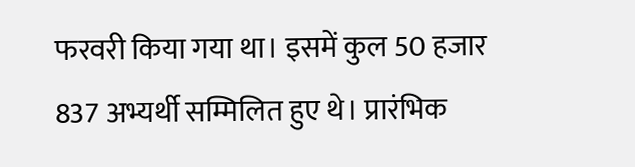फरवरी किया गया था। इसमें कुल 50 हजार 837 अभ्यर्थी सम्मिलित हुए थे। प्रारंभिक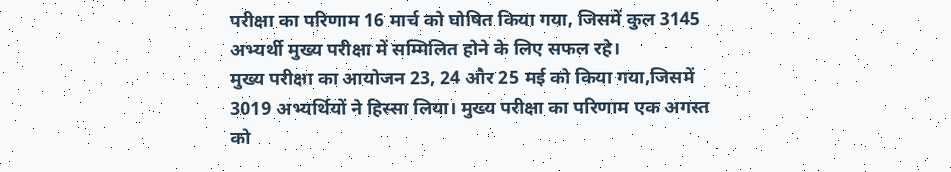परीक्षा का परिणाम 16 मार्च को घोषित किया गया, जिसमें कुल 3145 अभ्यर्थी मुख्य परीक्षा में सम्मिलित होने के लिए सफल रहे।
मुख्य परीक्षा का आयोजन 23, 24 और 25 मई को किया गया,जिसमें 3019 अभ्यर्थियों ने हिस्सा लिया। मुख्य परीक्षा का परिणाम एक अगस्त को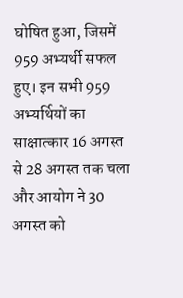घोषित हुआ, जिसमें 959 अभ्यर्थी सफल हुए। इन सभी 959 अभ्यर्थियों का साक्षात्कार 16 अगस्त से 28 अगस्त तक चला और आयोग ने 30 अगस्त को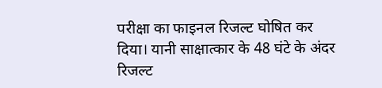परीक्षा का फाइनल रिजल्ट घोषित कर दिया। यानी साक्षात्कार के 48 घंटे के अंदर रिजल्ट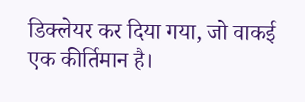डिक्लेयर कर दिया गया, जो वाकई एक कीर्तिमान है।